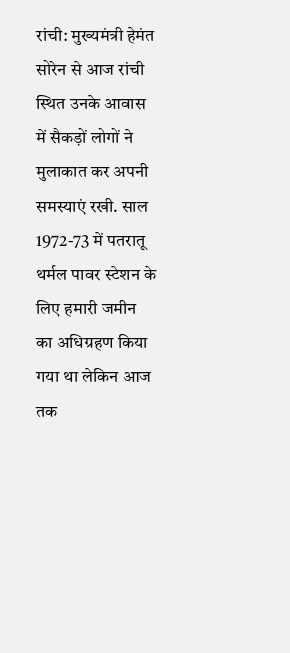रांची: मुख्यमंत्री हेमंत सोरेन से आज रांची स्थित उनके आवास में सैकड़ों लोगों ने मुलाकात कर अपनी समस्याएं रखी. साल 1972-73 में पतरातू थर्मल पावर स्टेशन के लिए हमारी जमीन का अधिग्रहण किया गया था लेकिन आज तक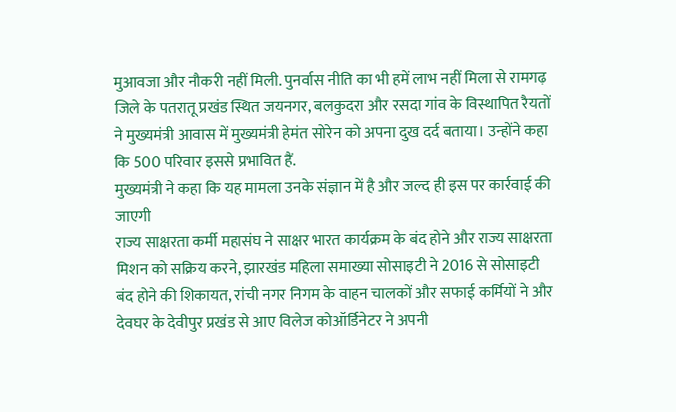मुआवजा और नौकरी नहीं मिली. पुनर्वास नीति का भी हमें लाभ नहीं मिला से रामगढ़ जिले के पतरातू प्रखंड स्थित जयनगर, बलकुदरा और रसदा गांव के विस्थापित रैयतों ने मुख्यमंत्री आवास में मुख्यमंत्री हेमंत सोरेन को अपना दुख दर्द बताया। उन्होंने कहा कि 500 परिवार इससे प्रभावित हैं.
मुख्यमंत्री ने कहा कि यह मामला उनके संज्ञान में है और जल्द ही इस पर कार्रवाई की जाएगी
राज्य साक्षरता कर्मी महासंघ ने साक्षर भारत कार्यक्रम के बंद होने और राज्य साक्षरता मिशन को सक्रिय करने, झारखंड महिला समाख्या सोसाइटी ने 2016 से सोसाइटी बंद होने की शिकायत, रांची नगर निगम के वाहन चालकों और सफाई कर्मियों ने और देवघर के देवीपुर प्रखंड से आए विलेज कोऑर्डिनेटर ने अपनी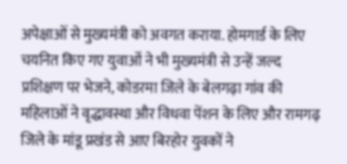अपेक्षाओं से मुख्यमंत्री को अवगत कराया. होमगार्ड के लिए चयनित किए गए युवाओं ने भी मुख्यमंत्री से उन्हें जल्द प्रशिक्षण पर भेजने, कोडरमा जिले के बेलगढ़ा गांव की महिलाओं ने वृद्धावस्था और विधवा पेंशन के लिए और रामगढ़ जिले के मांडू प्रखंड से आए बिरहोर युवकों ने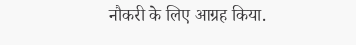नौकरी के लिए आग्रह किया.